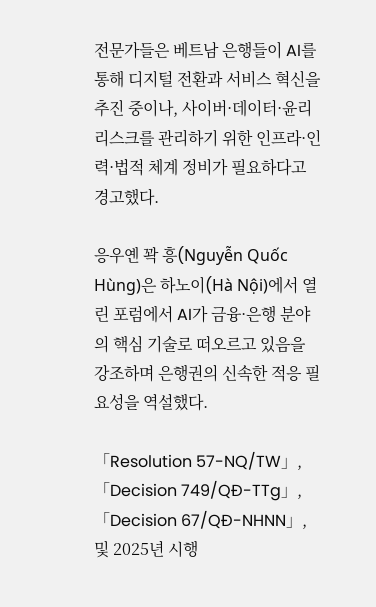전문가들은 베트남 은행들이 AI를 통해 디지털 전환과 서비스 혁신을 추진 중이나, 사이버·데이터·윤리 리스크를 관리하기 위한 인프라·인력·법적 체계 정비가 필요하다고 경고했다.

응우옌 꽉 흥(Nguyễn Quốc Hùng)은 하노이(Hà Nội)에서 열린 포럼에서 AI가 금융·은행 분야의 핵심 기술로 떠오르고 있음을 강조하며 은행권의 신속한 적응 필요성을 역설했다.

「Resolution 57-NQ/TW」, 「Decision 749/QĐ-TTg」, 「Decision 67/QĐ-NHNN」, 및 2025년 시행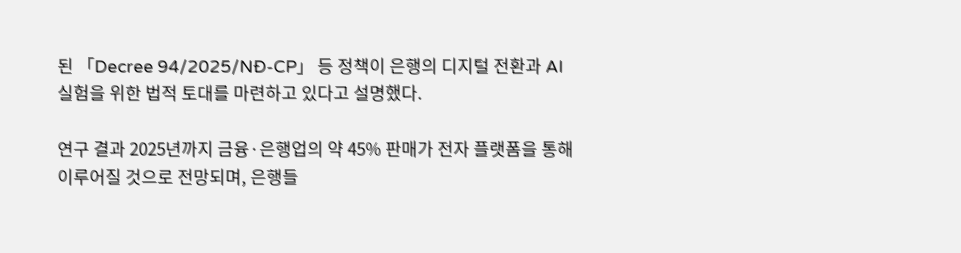된 「Decree 94/2025/NĐ-CP」 등 정책이 은행의 디지털 전환과 AI 실험을 위한 법적 토대를 마련하고 있다고 설명했다.

연구 결과 2025년까지 금융·은행업의 약 45% 판매가 전자 플랫폼을 통해 이루어질 것으로 전망되며, 은행들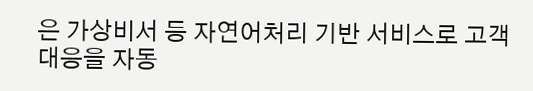은 가상비서 등 자연어처리 기반 서비스로 고객 대응을 자동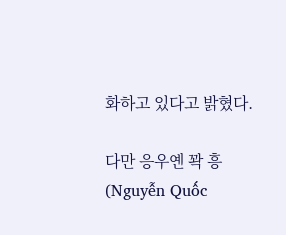화하고 있다고 밝혔다.

다만 응우옌 꽉 흥(Nguyễn Quốc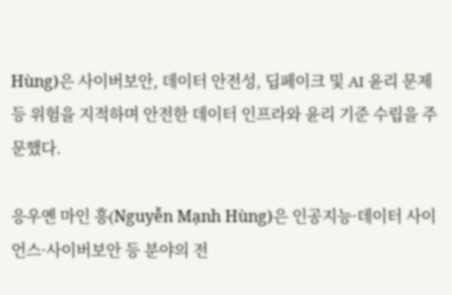Hùng)은 사이버보안, 데이터 안전성, 딥페이크 및 AI 윤리 문제 등 위험을 지적하며 안전한 데이터 인프라와 윤리 기준 수립을 주문했다.

응우옌 마인 흥(Nguyễn Mạnh Hùng)은 인공지능·데이터 사이언스·사이버보안 등 분야의 전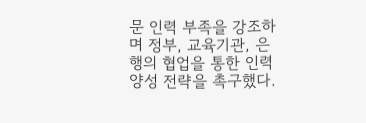문 인력 부족을 강조하며 정부, 교육기관, 은행의 협업을 통한 인력 양성 전략을 촉구했다.